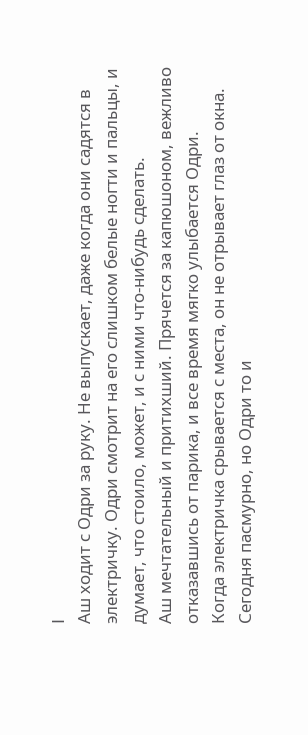I
Аш ходит с Одри за руку. Не выпускает, даже когда они садятся в электричку. Одри смотрит на его слишком белые ногти и пальцы, и думает, что стоило, может, и с ними что-нибудь сделать.
Аш мечтательный и притихший. Прячется за капюшоном, вежливо отказавшись от парика, и все время мягко улыбается Одри.
Когда электричка срывается с места, он не отрывает глаз от окна. Сегодня пасмурно, но Одри то и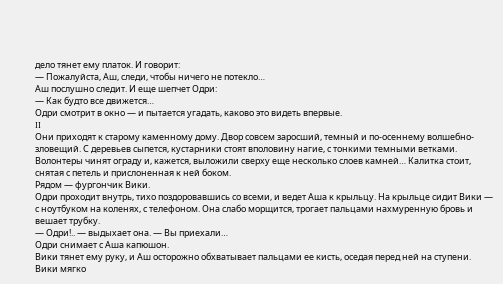дело тянет ему платок. И говорит:
— Пожалуйста, Аш, следи, чтобы ничего не потекло…
Аш послушно следит. И еще шепчет Одри:
— Как будто все движется…
Одри смотрит в окно — и пытается угадать, каково это видеть впервые.
II
Они приходят к старому каменному дому. Двор совсем заросший, темный и по-осеннему волшебно-зловещий. С деревьев сыпется, кустарники стоят вполовину нагие, с тонкими темными ветками.
Волонтеры чинят ограду и, кажется, выложили сверху еще несколько слоев камней… Калитка стоит, снятая с петель и прислоненная к ней боком.
Рядом — фургончик Вики.
Одри проходит внутрь, тихо поздоровавшись со всеми, и ведет Аша к крыльцу. На крыльце сидит Вики — с ноутбуком на коленях, с телефоном. Она слабо морщится, трогает пальцами нахмуренную бровь и вешает трубку.
— Одри!.. — выдыхает она. — Вы приехали…
Одри снимает с Аша капюшон.
Вики тянет ему руку, и Аш осторожно обхватывает пальцами ее кисть, оседая перед ней на ступени. Вики мягко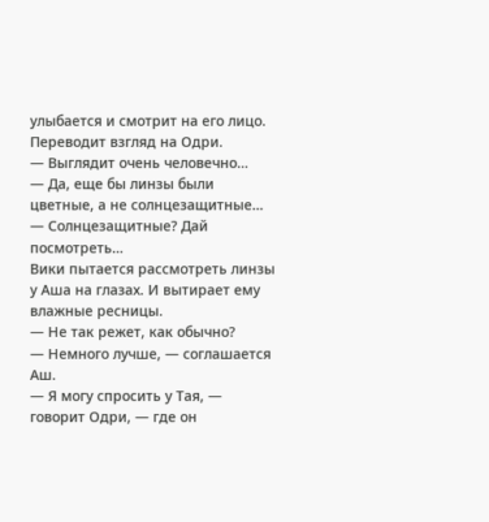улыбается и смотрит на его лицо. Переводит взгляд на Одри.
— Выглядит очень человечно…
— Да, еще бы линзы были цветные, а не солнцезащитные…
— Солнцезащитные? Дай посмотреть…
Вики пытается рассмотреть линзы у Аша на глазах. И вытирает ему влажные ресницы.
— Не так режет, как обычно?
— Немного лучше, — соглашается Аш.
— Я могу спросить у Тая, — говорит Одри, — где он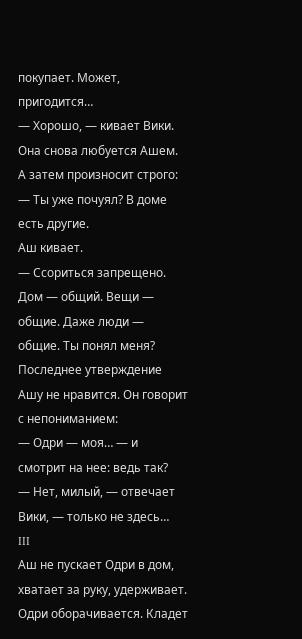покупает. Может, пригодится…
— Хорошо, — кивает Вики.
Она снова любуется Ашем. А затем произносит строго:
— Ты уже почуял? В доме есть другие.
Аш кивает.
— Ссориться запрещено. Дом — общий. Вещи — общие. Даже люди — общие. Ты понял меня?
Последнее утверждение Ашу не нравится. Он говорит с непониманием:
— Одри — моя… — и смотрит на нее: ведь так?
— Нет, милый, — отвечает Вики, — только не здесь…
III
Аш не пускает Одри в дом, хватает за руку, удерживает. Одри оборачивается. Кладет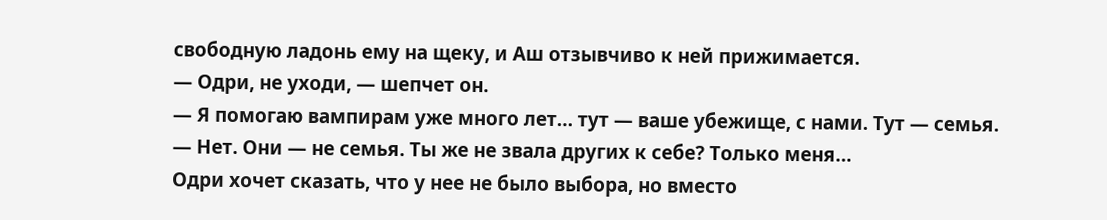свободную ладонь ему на щеку, и Аш отзывчиво к ней прижимается.
— Одри, не уходи, — шепчет он.
— Я помогаю вампирам уже много лет… тут — ваше убежище, с нами. Тут — семья.
— Нет. Они — не семья. Ты же не звала других к себе? Только меня…
Одри хочет сказать, что у нее не было выбора, но вместо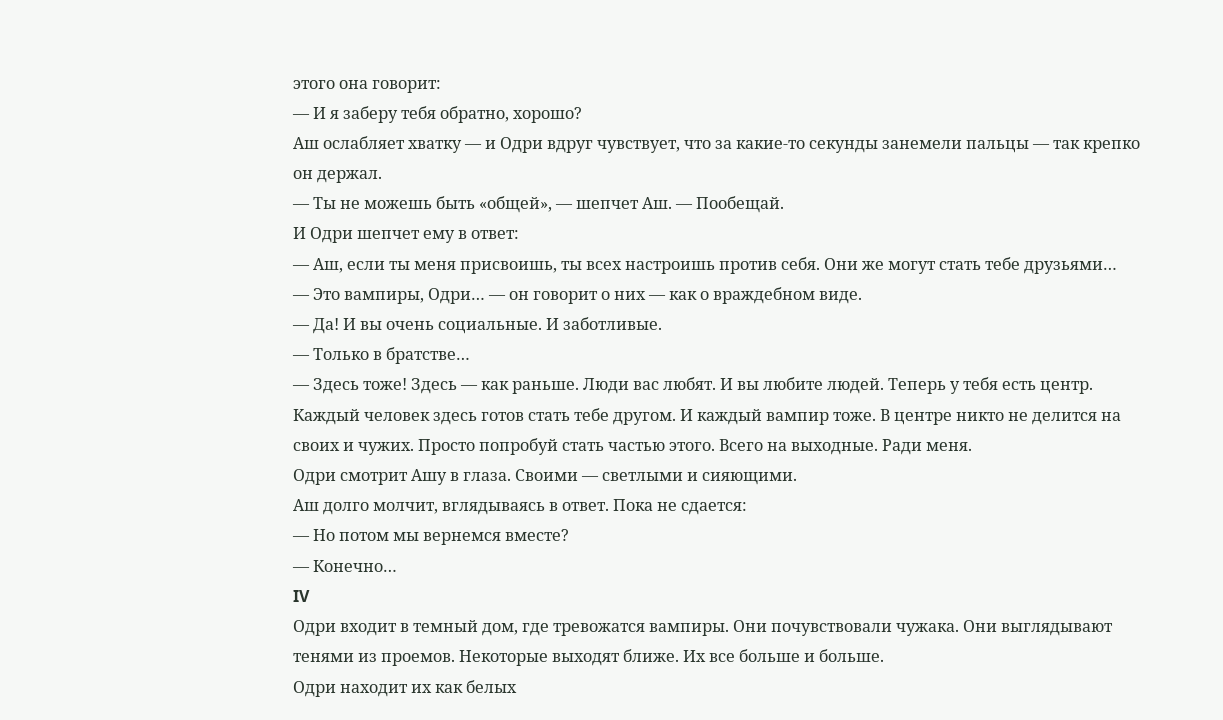этого она говорит:
— И я заберу тебя обратно, хорошо?
Аш ослабляет хватку — и Одри вдруг чувствует, что за какие-то секунды занемели пальцы — так крепко он держал.
— Ты не можешь быть «общей», — шепчет Аш. — Пообещай.
И Одри шепчет ему в ответ:
— Аш, если ты меня присвоишь, ты всех настроишь против себя. Они же могут стать тебе друзьями…
— Это вампиры, Одри… — он говорит о них — как о враждебном виде.
— Да! И вы очень социальные. И заботливые.
— Только в братстве…
— Здесь тоже! Здесь — как раньше. Люди вас любят. И вы любите людей. Теперь у тебя есть центр. Каждый человек здесь готов стать тебе другом. И каждый вампир тоже. В центре никто не делится на своих и чужих. Просто попробуй стать частью этого. Всего на выходные. Ради меня.
Одри смотрит Ашу в глаза. Своими — светлыми и сияющими.
Аш долго молчит, вглядываясь в ответ. Пока не сдается:
— Но потом мы вернемся вместе?
— Конечно…
IV
Одри входит в темный дом, где тревожатся вампиры. Они почувствовали чужака. Они выглядывают тенями из проемов. Некоторые выходят ближе. Их все больше и больше.
Одри находит их как белых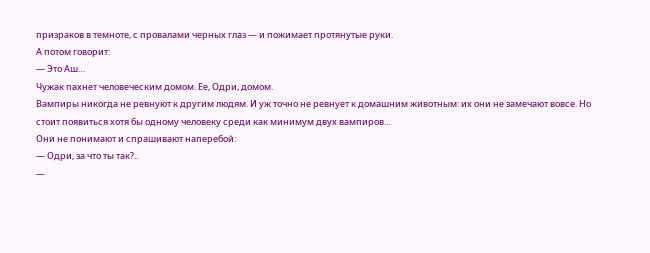призраков в темноте, с провалами черных глаз — и пожимает протянутые руки.
А потом говорит:
— Это Аш…
Чужак пахнет человеческим домом. Ее, Одри, домом.
Вампиры никогда не ревнуют к другим людям. И уж точно не ревнует к домашним животным: их они не замечают вовсе. Но стоит появиться хотя бы одному человеку среди как минимум двух вампиров…
Они не понимают и спрашивают наперебой:
— Одри, за что ты так?..
—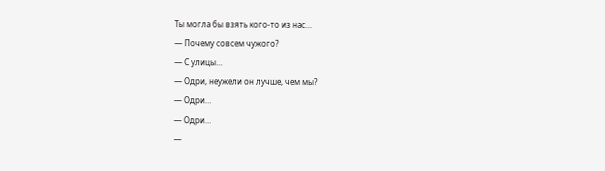Ты могла бы взять кого-то из нас…
— Почему совсем чужого?
— С улицы…
— Одри, неужели он лучше, чем мы?
— Одри…
— Одри…
—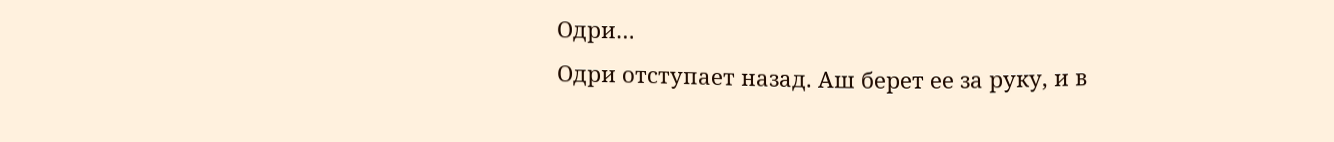Одри…
Одри отступает назад. Аш берет ее за руку, и в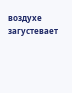воздухе загустевает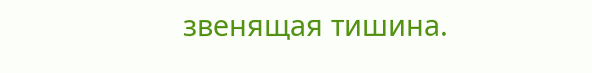звенящая тишина.